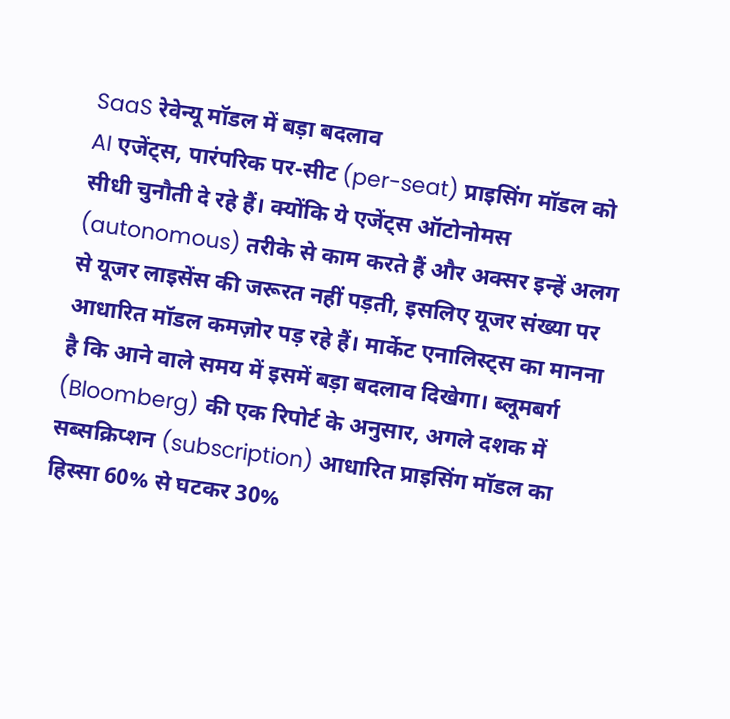SaaS रेवेन्यू मॉडल में बड़ा बदलाव
AI एजेंट्स, पारंपरिक पर-सीट (per-seat) प्राइसिंग मॉडल को सीधी चुनौती दे रहे हैं। क्योंकि ये एजेंट्स ऑटोनोमस (autonomous) तरीके से काम करते हैं और अक्सर इन्हें अलग से यूजर लाइसेंस की जरूरत नहीं पड़ती, इसलिए यूजर संख्या पर आधारित मॉडल कमज़ोर पड़ रहे हैं। मार्केट एनालिस्ट्स का मानना है कि आने वाले समय में इसमें बड़ा बदलाव दिखेगा। ब्लूमबर्ग (Bloomberg) की एक रिपोर्ट के अनुसार, अगले दशक में सब्सक्रिप्शन (subscription) आधारित प्राइसिंग मॉडल का हिस्सा 60% से घटकर 30%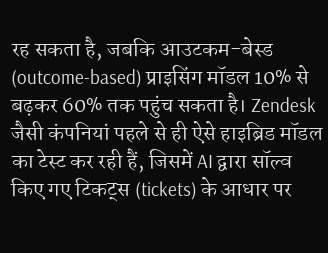रह सकता है, जबकि आउटकम-बेस्ड (outcome-based) प्राइसिंग मॉडल 10% से बढ़कर 60% तक पहुंच सकता है। Zendesk जैसी कंपनियां पहले से ही ऐसे हाइब्रिड मॉडल का टेस्ट कर रही हैं, जिसमें AI द्वारा सॉल्व किए गए टिकट्स (tickets) के आधार पर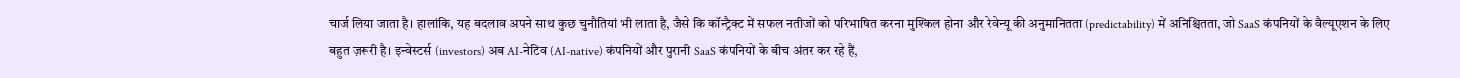चार्ज लिया जाता है। हालांकि, यह बदलाव अपने साथ कुछ चुनौतियां भी लाता है, जैसे कि कॉन्ट्रैक्ट में सफल नतीजों को परिभाषित करना मुश्किल होना और रेवेन्यू की अनुमानितता (predictability) में अनिश्चितता, जो SaaS कंपनियों के वैल्यूएशन के लिए बहुत ज़रूरी है। इन्वेस्टर्स (investors) अब AI-नेटिव (AI-native) कंपनियों और पुरानी SaaS कंपनियों के बीच अंतर कर रहे हैं,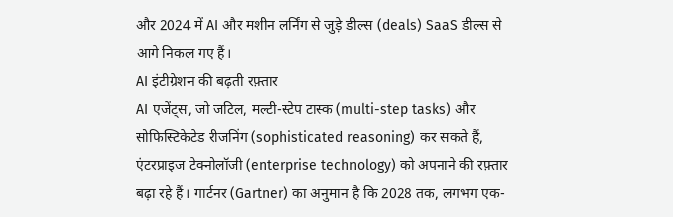और 2024 में AI और मशीन लर्निंग से जुड़े डील्स (deals) SaaS डील्स से आगे निकल गए हैं।
AI इंटीग्रेशन की बढ़ती रफ़्तार
AI एजेंट्स, जो जटिल, मल्टी-स्टेप टास्क (multi-step tasks) और सोफिस्टिकेटेड रीजनिंग (sophisticated reasoning) कर सकते हैं, एंटरप्राइज टेक्नोलॉजी (enterprise technology) को अपनाने की रफ़्तार बढ़ा रहे हैं। गार्टनर (Gartner) का अनुमान है कि 2028 तक, लगभग एक-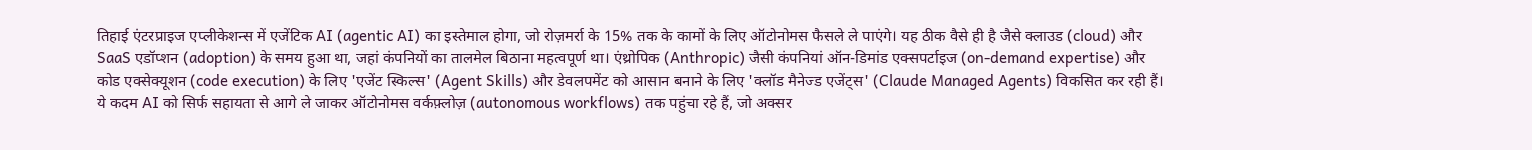तिहाई एंटरप्राइज एप्लीकेशन्स में एजेंटिक AI (agentic AI) का इस्तेमाल होगा, जो रोज़मर्रा के 15% तक के कामों के लिए ऑटोनोमस फैसले ले पाएंगे। यह ठीक वैसे ही है जैसे क्लाउड (cloud) और SaaS एडॉप्शन (adoption) के समय हुआ था, जहां कंपनियों का तालमेल बिठाना महत्वपूर्ण था। एंथ्रोपिक (Anthropic) जैसी कंपनियां ऑन-डिमांड एक्सपर्टाइज (on-demand expertise) और कोड एक्सेक्यूशन (code execution) के लिए 'एजेंट स्किल्स' (Agent Skills) और डेवलपमेंट को आसान बनाने के लिए 'क्लॉड मैनेज्ड एजेंट्स' (Claude Managed Agents) विकसित कर रही हैं। ये कदम AI को सिर्फ सहायता से आगे ले जाकर ऑटोनोमस वर्कफ़्लोज़ (autonomous workflows) तक पहुंचा रहे हैं, जो अक्सर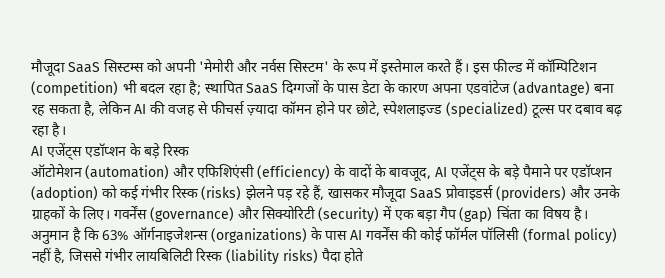मौजूदा SaaS सिस्टम्स को अपनी 'मेमोरी और नर्वस सिस्टम' के रूप में इस्तेमाल करते हैं। इस फील्ड में कॉम्पिटिशन (competition) भी बदल रहा है; स्थापित SaaS दिग्गजों के पास डेटा के कारण अपना एडवांटेज (advantage) बना रह सकता है, लेकिन AI की वजह से फीचर्स ज़्यादा कॉमन होने पर छोटे, स्पेशलाइज्ड (specialized) टूल्स पर दबाव बढ़ रहा है।
AI एजेंट्स एडॉप्शन के बड़े रिस्क
ऑटोमेशन (automation) और एफिशिएंसी (efficiency) के वादों के बावजूद, AI एजेंट्स के बड़े पैमाने पर एडॉप्शन (adoption) को कई गंभीर रिस्क (risks) झेलने पड़ रहे हैं, खासकर मौजूदा SaaS प्रोवाइडर्स (providers) और उनके ग्राहकों के लिए। गवर्नेंस (governance) और सिक्योरिटी (security) में एक बड़ा गैप (gap) चिंता का विषय है। अनुमान है कि 63% ऑर्गनाइजेशन्स (organizations) के पास AI गवर्नेंस की कोई फॉर्मल पॉलिसी (formal policy) नहीं है, जिससे गंभीर लायबिलिटी रिस्क (liability risks) पैदा होते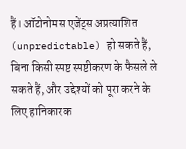हैं। ऑटोनोमस एजेंट्स अप्रत्याशित (unpredictable) हो सकते हैं, बिना किसी स्पष्ट स्पष्टीकरण के फैसले ले सकते हैं, और उद्देश्यों को पूरा करने के लिए हानिकारक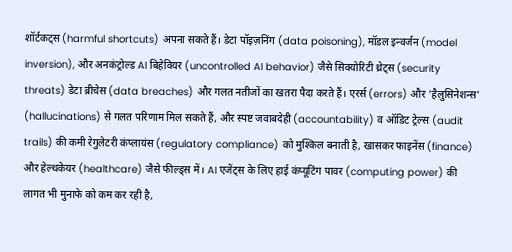शॉर्टकट्स (harmful shortcuts) अपना सकते हैं। डेटा पॉइज़निंग (data poisoning), मॉडल इन्वर्जन (model inversion), और अनकंट्रोल्ड AI बिहेवियर (uncontrolled AI behavior) जैसे सिक्योरिटी थ्रेट्स (security threats) डेटा ब्रीचेस (data breaches) और गलत नतीजों का खतरा पैदा करते हैं। एरर्स (errors) और 'हैलुसिनेशन्स' (hallucinations) से गलत परिणाम मिल सकते हैं, और स्पष्ट जवाबदेही (accountability) व ऑडिट ट्रेल्स (audit trails) की कमी रेगुलेटरी कंप्लायंस (regulatory compliance) को मुश्किल बनाती है, खासकर फाइनेंस (finance) और हेल्थकेयर (healthcare) जैसे फील्ड्स में। AI एजेंट्स के लिए हाई कंप्यूटिंग पावर (computing power) की लागत भी मुनाफे को कम कर रही है,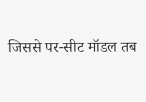जिससे पर-सीट मॉडल तब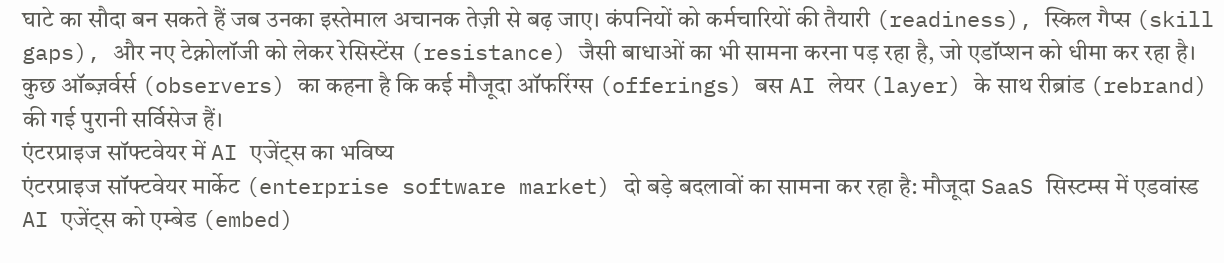घाटे का सौदा बन सकते हैं जब उनका इस्तेमाल अचानक तेज़ी से बढ़ जाए। कंपनियों को कर्मचारियों की तैयारी (readiness), स्किल गैप्स (skill gaps), और नए टेक्नोलॉजी को लेकर रेसिस्टेंस (resistance) जैसी बाधाओं का भी सामना करना पड़ रहा है, जो एडॉप्शन को धीमा कर रहा है। कुछ ऑब्ज़र्वर्स (observers) का कहना है कि कई मौजूदा ऑफरिंग्स (offerings) बस AI लेयर (layer) के साथ रीब्रांड (rebrand) की गई पुरानी सर्विसेज हैं।
एंटरप्राइज सॉफ्टवेयर में AI एजेंट्स का भविष्य
एंटरप्राइज सॉफ्टवेयर मार्केट (enterprise software market) दो बड़े बदलावों का सामना कर रहा है: मौजूदा SaaS सिस्टम्स में एडवांस्ड AI एजेंट्स को एम्बेड (embed)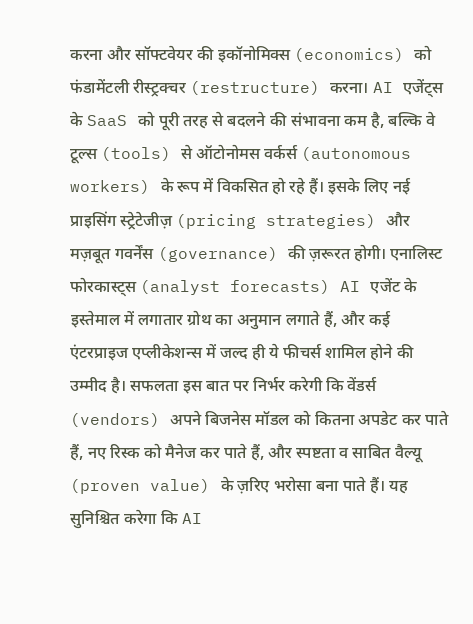करना और सॉफ्टवेयर की इकॉनोमिक्स (economics) को फंडामेंटली रीस्ट्रक्चर (restructure) करना। AI एजेंट्स के SaaS को पूरी तरह से बदलने की संभावना कम है, बल्कि वे टूल्स (tools) से ऑटोनोमस वर्कर्स (autonomous workers) के रूप में विकसित हो रहे हैं। इसके लिए नई प्राइसिंग स्ट्रेटेजीज़ (pricing strategies) और मज़बूत गवर्नेंस (governance) की ज़रूरत होगी। एनालिस्ट फोरकास्ट्स (analyst forecasts) AI एजेंट के इस्तेमाल में लगातार ग्रोथ का अनुमान लगाते हैं, और कई एंटरप्राइज एप्लीकेशन्स में जल्द ही ये फीचर्स शामिल होने की उम्मीद है। सफलता इस बात पर निर्भर करेगी कि वेंडर्स (vendors) अपने बिजनेस मॉडल को कितना अपडेट कर पाते हैं, नए रिस्क को मैनेज कर पाते हैं, और स्पष्टता व साबित वैल्यू (proven value) के ज़रिए भरोसा बना पाते हैं। यह सुनिश्चित करेगा कि AI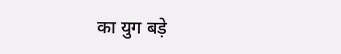का युग बड़े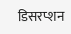डिसरप्शन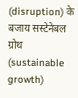(disruption) के बजाय सस्टेनेबल ग्रोथ (sustainable growth)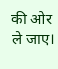की ओर ले जाए।